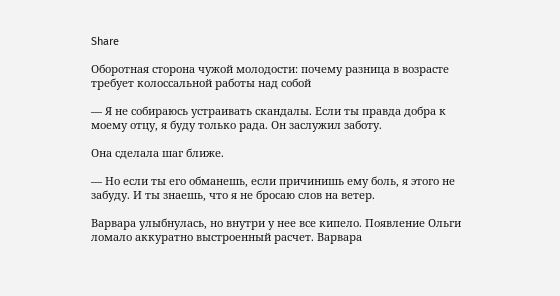Share

Оборотная сторона чужой молодости: почему разница в возрасте требует колоссальной работы над собой

— Я не собираюсь устраивать скандалы. Если ты правда добра к моему отцу, я буду только рада. Он заслужил заботу.

Она сделала шаг ближе.

— Но если ты его обманешь, если причинишь ему боль, я этого не забуду. И ты знаешь, что я не бросаю слов на ветер.

Варвара улыбнулась, но внутри у нее все кипело. Появление Ольги ломало аккуратно выстроенный расчет. Варвара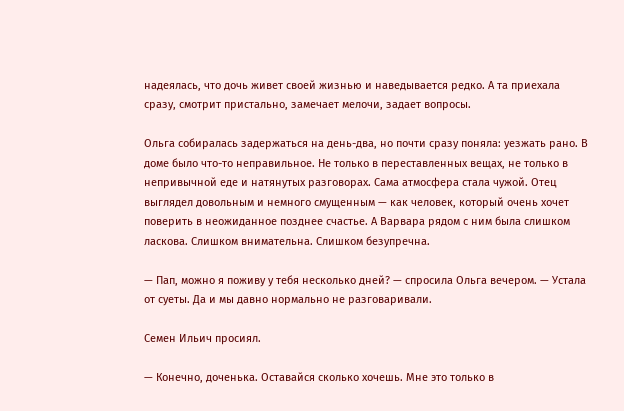надеялась, что дочь живет своей жизнью и наведывается редко. А та приехала сразу, смотрит пристально, замечает мелочи, задает вопросы.

Ольга собиралась задержаться на день-два, но почти сразу поняла: уезжать рано. В доме было что-то неправильное. Не только в переставленных вещах, не только в непривычной еде и натянутых разговорах. Сама атмосфера стала чужой. Отец выглядел довольным и немного смущенным — как человек, который очень хочет поверить в неожиданное позднее счастье. А Варвара рядом с ним была слишком ласкова. Слишком внимательна. Слишком безупречна.

— Пап, можно я поживу у тебя несколько дней? — спросила Ольга вечером. — Устала от суеты. Да и мы давно нормально не разговаривали.

Семен Ильич просиял.

— Конечно, доченька. Оставайся сколько хочешь. Мне это только в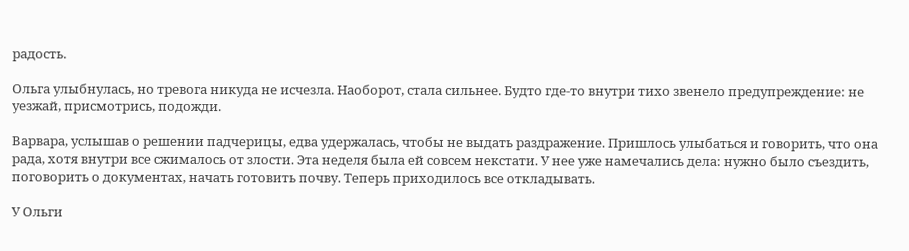радость.

Ольга улыбнулась, но тревога никуда не исчезла. Наоборот, стала сильнее. Будто где-то внутри тихо звенело предупреждение: не уезжай, присмотрись, подожди.

Варвара, услышав о решении падчерицы, едва удержалась, чтобы не выдать раздражение. Пришлось улыбаться и говорить, что она рада, хотя внутри все сжималось от злости. Эта неделя была ей совсем некстати. У нее уже намечались дела: нужно было съездить, поговорить о документах, начать готовить почву. Теперь приходилось все откладывать.

У Ольги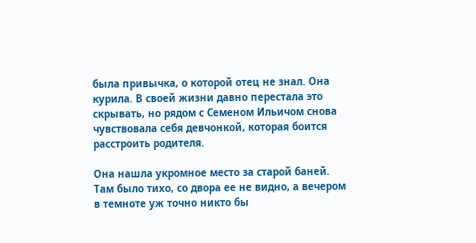была привычка, о которой отец не знал. Она курила. В своей жизни давно перестала это скрывать, но рядом с Семеном Ильичом снова чувствовала себя девчонкой, которая боится расстроить родителя.

Она нашла укромное место за старой баней. Там было тихо, со двора ее не видно, а вечером в темноте уж точно никто бы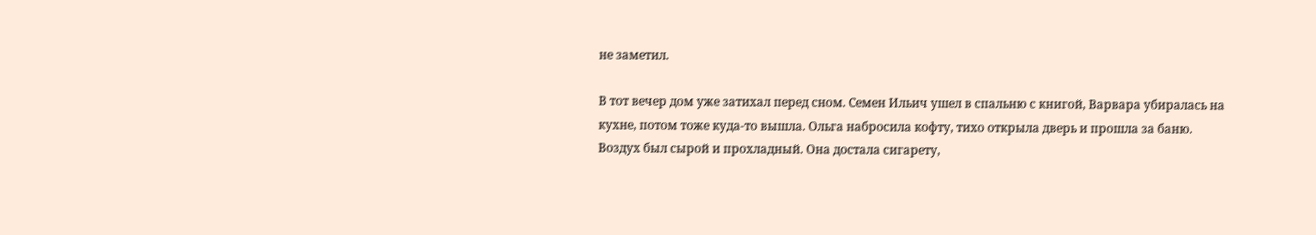не заметил.

В тот вечер дом уже затихал перед сном. Семен Ильич ушел в спальню с книгой, Варвара убиралась на кухне, потом тоже куда-то вышла. Ольга набросила кофту, тихо открыла дверь и прошла за баню. Воздух был сырой и прохладный. Она достала сигарету,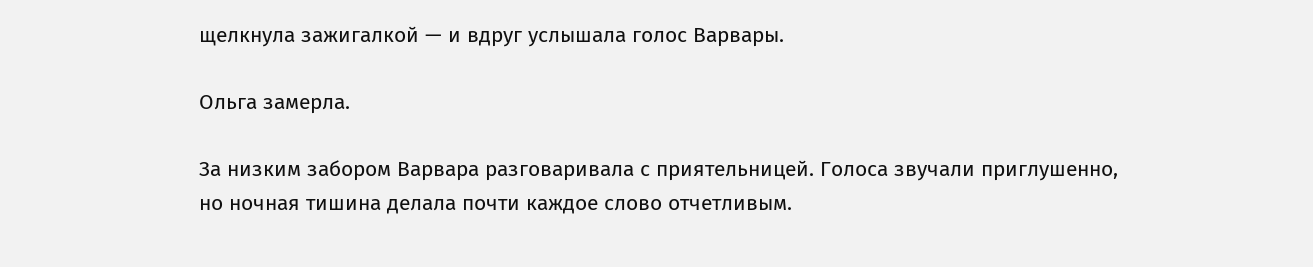щелкнула зажигалкой — и вдруг услышала голос Варвары.

Ольга замерла.

За низким забором Варвара разговаривала с приятельницей. Голоса звучали приглушенно, но ночная тишина делала почти каждое слово отчетливым.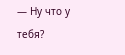— Ну что у тебя?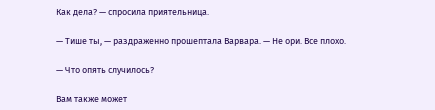Как дела? — спросила приятельница.

— Тише ты, — раздраженно прошептала Варвара. — Не ори. Все плохо.

— Что опять случилось?

Вам также может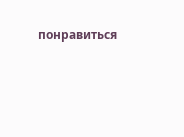понравиться